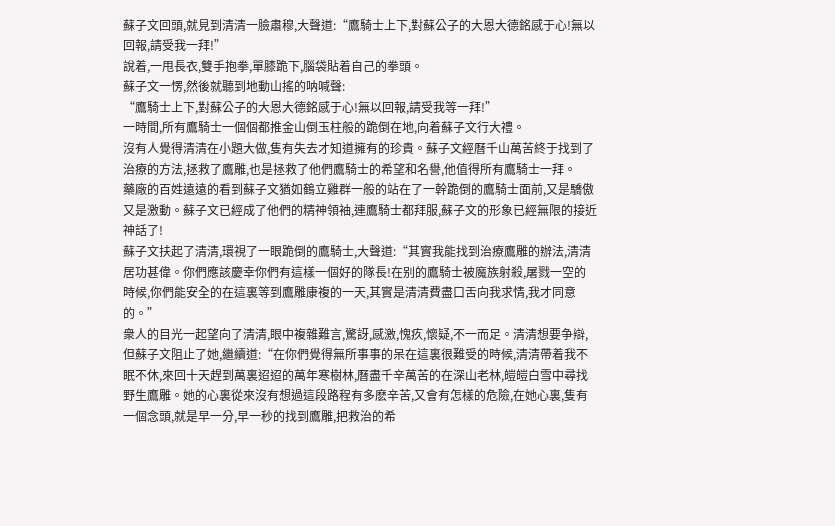蘇子文回頭,就見到清清一臉肅穆,大聲道:“鷹騎士上下,對蘇公子的大恩大德銘感于心!無以回報,請受我一拜!”
說着,一甩長衣,雙手抱拳,單膝跪下,腦袋貼着自己的拳頭。
蘇子文一愣,然後就聽到地動山搖的呐喊聲:
“鷹騎士上下,對蘇公子的大恩大德銘感于心!無以回報,請受我等一拜!”
一時間,所有鷹騎士一個個都推金山倒玉柱般的跪倒在地,向着蘇子文行大禮。
沒有人覺得清清在小題大做,隻有失去才知道擁有的珍貴。蘇子文經曆千山萬苦終于找到了治療的方法,拯救了鷹雕,也是拯救了他們鷹騎士的希望和名譽,他值得所有鷹騎士一拜。
藥廠的百姓遠遠的看到蘇子文猶如鶴立雞群一般的站在了一幹跪倒的鷹騎士面前,又是驕傲又是激動。蘇子文已經成了他們的精神領袖,連鷹騎士都拜服,蘇子文的形象已經無限的接近神話了!
蘇子文扶起了清清,環視了一眼跪倒的鷹騎士,大聲道:“其實我能找到治療鷹雕的辦法,清清居功甚偉。你們應該慶幸你們有這樣一個好的隊長!在别的鷹騎士被魔族射殺,屠戮一空的時候,你們能安全的在這裏等到鷹雕康複的一天,其實是清清費盡口舌向我求情,我才同意的。”
衆人的目光一起望向了清清,眼中複雜難言,驚訝,感激,愧疚,懷疑,不一而足。清清想要争辯,但蘇子文阻止了她,繼續道:“在你們覺得無所事事的呆在這裏很難受的時候,清清帶着我不眠不休,來回十天趕到萬裏迢迢的萬年寒樹林,曆盡千辛萬苦的在深山老林,皚皚白雪中尋找野生鷹雕。她的心裏從來沒有想過這段路程有多麽辛苦,又會有怎樣的危險,在她心裏,隻有一個念頭,就是早一分,早一秒的找到鷹雕,把救治的希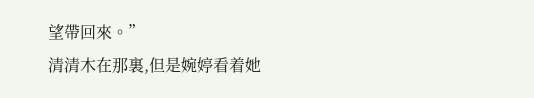望帶回來。”
清清木在那裏,但是婉婷看着她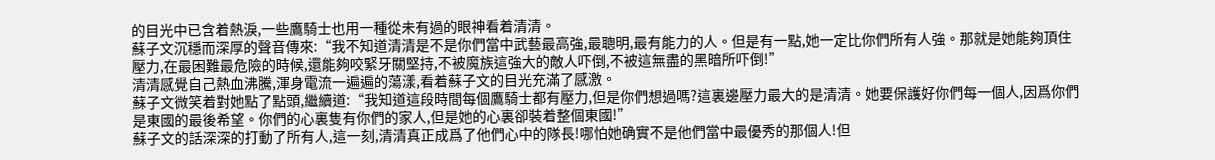的目光中已含着熱淚,一些鷹騎士也用一種從未有過的眼神看着清清。
蘇子文沉穩而深厚的聲音傳來:“我不知道清清是不是你們當中武藝最高強,最聰明,最有能力的人。但是有一點,她一定比你們所有人強。那就是她能夠頂住壓力,在最困難最危險的時候,還能夠咬緊牙關堅持,不被魔族這強大的敵人吓倒,不被這無盡的黑暗所吓倒!”
清清感覺自己熱血沸騰,渾身電流一遍遍的蕩漾,看着蘇子文的目光充滿了感激。
蘇子文微笑着對她點了點頭,繼續道:“我知道這段時間每個鷹騎士都有壓力,但是你們想過嗎?這裏邊壓力最大的是清清。她要保護好你們每一個人,因爲你們是東國的最後希望。你們的心裏隻有你們的家人,但是她的心裏卻裝着整個東國!”
蘇子文的話深深的打動了所有人,這一刻,清清真正成爲了他們心中的隊長!哪怕她确實不是他們當中最優秀的那個人!但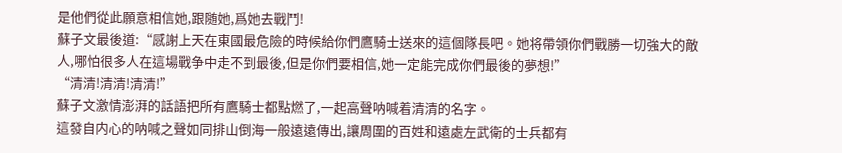是他們從此願意相信她,跟随她,爲她去戰鬥!
蘇子文最後道:“感謝上天在東國最危險的時候給你們鷹騎士送來的這個隊長吧。她将帶領你們戰勝一切強大的敵人,哪怕很多人在這場戰争中走不到最後,但是你們要相信,她一定能完成你們最後的夢想!”
“清清!清清!清清!”
蘇子文激情澎湃的話語把所有鷹騎士都點燃了,一起高聲呐喊着清清的名字。
這發自内心的呐喊之聲如同排山倒海一般遠遠傳出,讓周圍的百姓和遠處左武衛的士兵都有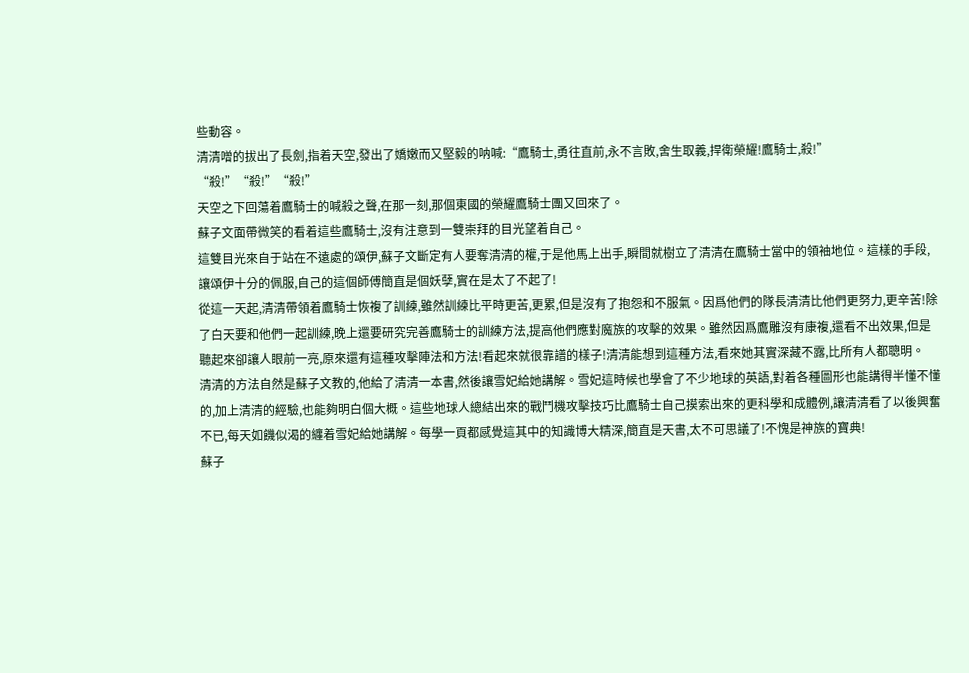些動容。
清清噌的拔出了長劍,指着天空,發出了嬌嫩而又堅毅的呐喊:“鷹騎士,勇往直前,永不言敗,舍生取義,捍衛榮耀!鷹騎士,殺!”
“殺!”“殺!”“殺!”
天空之下回蕩着鷹騎士的喊殺之聲,在那一刻,那個東國的榮耀鷹騎士團又回來了。
蘇子文面帶微笑的看着這些鷹騎士,沒有注意到一雙崇拜的目光望着自己。
這雙目光來自于站在不遠處的頌伊,蘇子文斷定有人要奪清清的權,于是他馬上出手,瞬間就樹立了清清在鷹騎士當中的領袖地位。這樣的手段,讓頌伊十分的佩服,自己的這個師傅簡直是個妖孽,實在是太了不起了!
從這一天起,清清帶領着鷹騎士恢複了訓練,雖然訓練比平時更苦,更累,但是沒有了抱怨和不服氣。因爲他們的隊長清清比他們更努力,更辛苦!除了白天要和他們一起訓練,晚上還要研究完善鷹騎士的訓練方法,提高他們應對魔族的攻擊的效果。雖然因爲鷹雕沒有康複,還看不出效果,但是聽起來卻讓人眼前一亮,原來還有這種攻擊陣法和方法!看起來就很靠譜的樣子!清清能想到這種方法,看來她其實深藏不露,比所有人都聰明。
清清的方法自然是蘇子文教的,他給了清清一本書,然後讓雪妃給她講解。雪妃這時候也學會了不少地球的英語,對着各種圖形也能講得半懂不懂的,加上清清的經驗,也能夠明白個大概。這些地球人總結出來的戰鬥機攻擊技巧比鷹騎士自己摸索出來的更科學和成體例,讓清清看了以後興奮不已,每天如饑似渴的纏着雪妃給她講解。每學一頁都感覺這其中的知識博大精深,簡直是天書,太不可思議了!不愧是神族的寶典!
蘇子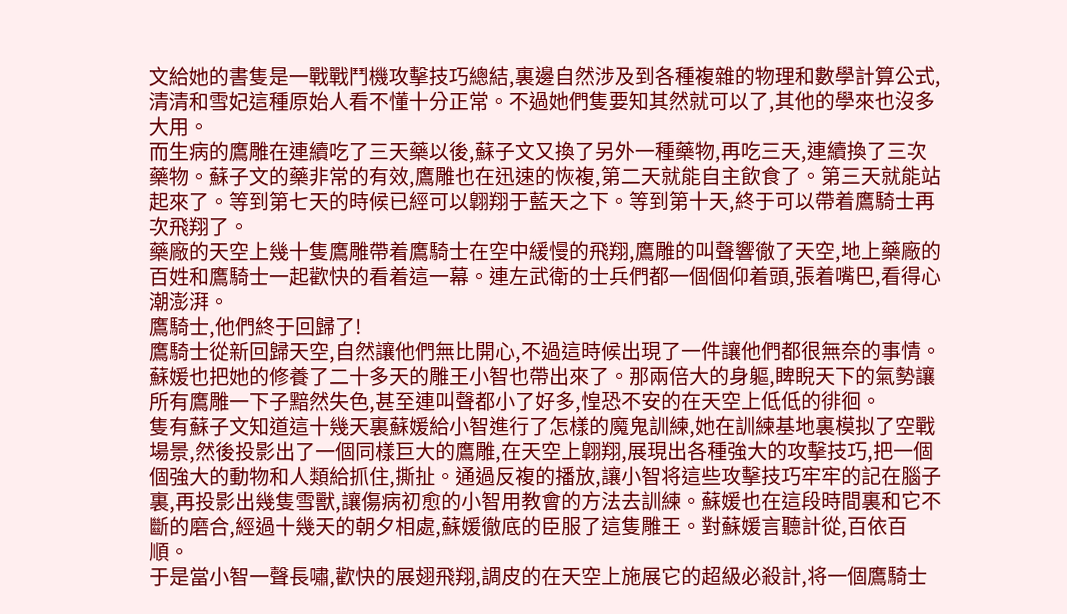文給她的書隻是一戰戰鬥機攻擊技巧總結,裏邊自然涉及到各種複雜的物理和數學計算公式,清清和雪妃這種原始人看不懂十分正常。不過她們隻要知其然就可以了,其他的學來也沒多大用。
而生病的鷹雕在連續吃了三天藥以後,蘇子文又換了另外一種藥物,再吃三天,連續換了三次藥物。蘇子文的藥非常的有效,鷹雕也在迅速的恢複,第二天就能自主飲食了。第三天就能站起來了。等到第七天的時候已經可以翺翔于藍天之下。等到第十天,終于可以帶着鷹騎士再次飛翔了。
藥廠的天空上幾十隻鷹雕帶着鷹騎士在空中緩慢的飛翔,鷹雕的叫聲響徹了天空,地上藥廠的百姓和鷹騎士一起歡快的看着這一幕。連左武衛的士兵們都一個個仰着頭,張着嘴巴,看得心潮澎湃。
鷹騎士,他們終于回歸了!
鷹騎士從新回歸天空,自然讓他們無比開心,不過這時候出現了一件讓他們都很無奈的事情。
蘇媛也把她的修養了二十多天的雕王小智也帶出來了。那兩倍大的身軀,睥睨天下的氣勢讓所有鷹雕一下子黯然失色,甚至連叫聲都小了好多,惶恐不安的在天空上低低的徘徊。
隻有蘇子文知道這十幾天裏蘇媛給小智進行了怎樣的魔鬼訓練,她在訓練基地裏模拟了空戰場景,然後投影出了一個同樣巨大的鷹雕,在天空上翺翔,展現出各種強大的攻擊技巧,把一個個強大的動物和人類給抓住,撕扯。通過反複的播放,讓小智将這些攻擊技巧牢牢的記在腦子裏,再投影出幾隻雪獸,讓傷病初愈的小智用教會的方法去訓練。蘇媛也在這段時間裏和它不斷的磨合,經過十幾天的朝夕相處,蘇媛徹底的臣服了這隻雕王。對蘇媛言聽計從,百依百順。
于是當小智一聲長嘯,歡快的展翅飛翔,調皮的在天空上施展它的超級必殺計,将一個鷹騎士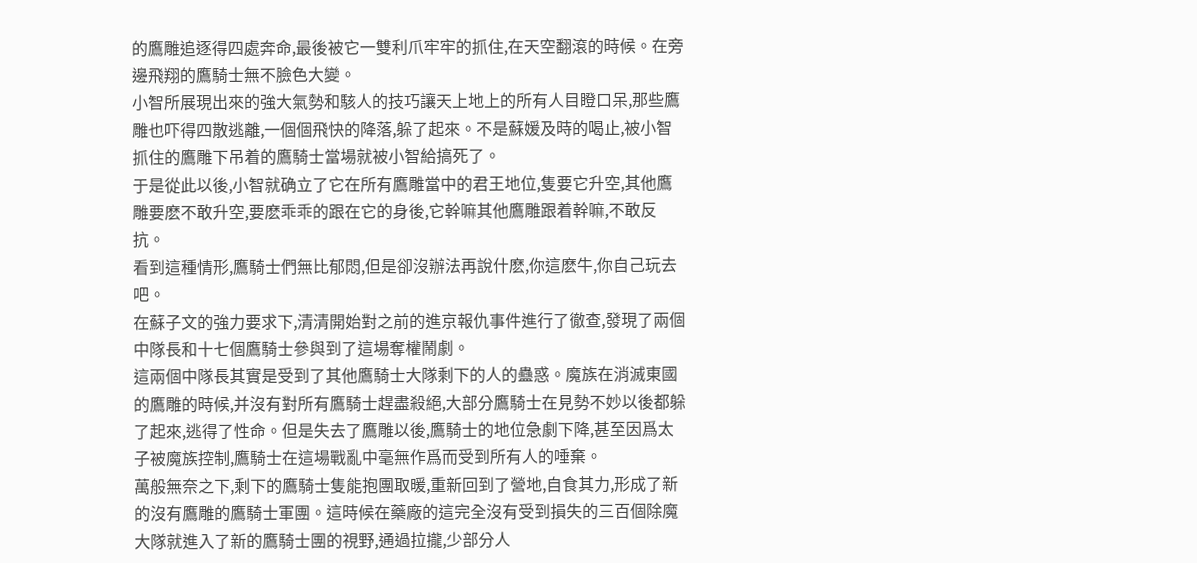的鷹雕追逐得四處奔命,最後被它一雙利爪牢牢的抓住,在天空翻滾的時候。在旁邊飛翔的鷹騎士無不臉色大變。
小智所展現出來的強大氣勢和駭人的技巧讓天上地上的所有人目瞪口呆,那些鷹雕也吓得四散逃離,一個個飛快的降落,躲了起來。不是蘇媛及時的喝止,被小智抓住的鷹雕下吊着的鷹騎士當場就被小智給搞死了。
于是從此以後,小智就确立了它在所有鷹雕當中的君王地位,隻要它升空,其他鷹雕要麽不敢升空,要麽乖乖的跟在它的身後,它幹嘛其他鷹雕跟着幹嘛,不敢反抗。
看到這種情形,鷹騎士們無比郁悶,但是卻沒辦法再說什麽,你這麽牛,你自己玩去吧。
在蘇子文的強力要求下,清清開始對之前的進京報仇事件進行了徹查,發現了兩個中隊長和十七個鷹騎士參與到了這場奪權鬧劇。
這兩個中隊長其實是受到了其他鷹騎士大隊剩下的人的蠱惑。魔族在消滅東國的鷹雕的時候,并沒有對所有鷹騎士趕盡殺絕,大部分鷹騎士在見勢不妙以後都躲了起來,逃得了性命。但是失去了鷹雕以後,鷹騎士的地位急劇下降,甚至因爲太子被魔族控制,鷹騎士在這場戰亂中毫無作爲而受到所有人的唾棄。
萬般無奈之下,剩下的鷹騎士隻能抱團取暖,重新回到了營地,自食其力,形成了新的沒有鷹雕的鷹騎士軍團。這時候在藥廠的這完全沒有受到損失的三百個除魔大隊就進入了新的鷹騎士團的視野,通過拉攏,少部分人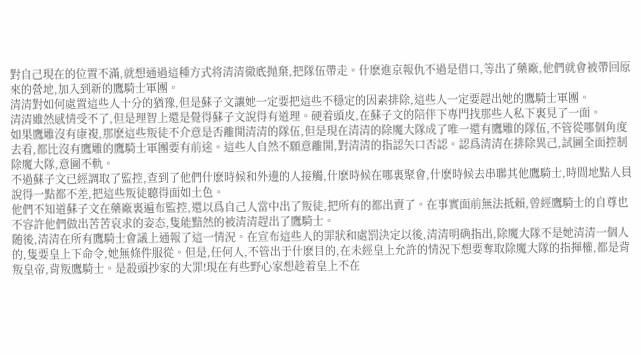對自己現在的位置不滿,就想通過這種方式将清清徹底抛棄,把隊伍帶走。什麽進京報仇不過是借口,等出了藥廠,他們就會被帶回原來的營地,加入到新的鷹騎士軍團。
清清對如何處置這些人十分的猶豫,但是蘇子文讓她一定要把這些不穩定的因素排除,這些人一定要趕出她的鷹騎士軍團。
清清雖然感情受不了,但是理智上還是覺得蘇子文說得有道理。硬着頭皮,在蘇子文的陪伴下專門找那些人私下裏見了一面。
如果鷹雕沒有康複,那麽這些叛徒不介意是否離開清清的隊伍,但是現在清清的除魔大隊成了唯一還有鷹雕的隊伍,不管從哪個角度去看,都比沒有鷹雕的鷹騎士軍團要有前途。這些人自然不願意離開,對清清的指認矢口否認。認爲清清在排除異己,試圖全面控制除魔大隊,意圖不軌。
不過蘇子文已經調取了監控,查到了他們什麽時候和外邊的人接觸,什麽時候在哪裏聚會,什麽時候去串聯其他鷹騎士,時間地點人員說得一點都不差,把這些叛徒聽得面如土色。
他們不知道蘇子文在藥廠裏遍布監控,還以爲自己人當中出了叛徒,把所有的都出賣了。在事實面前無法抵賴,曾經鷹騎士的自尊也不容許他們做出苦苦哀求的姿态,隻能黯然的被清清趕出了鷹騎士。
随後,清清在所有鷹騎士會議上通報了這一情況。在宣布這些人的罪狀和處罰決定以後,清清明确指出,除魔大隊不是她清清一個人的,隻要皇上下命令,她無條件服從。但是,任何人,不管出于什麽目的,在未經皇上允許的情況下想要奪取除魔大隊的指揮權,都是背叛皇帝,背叛鷹騎士。是殺頭抄家的大罪!現在有些野心家想趁着皇上不在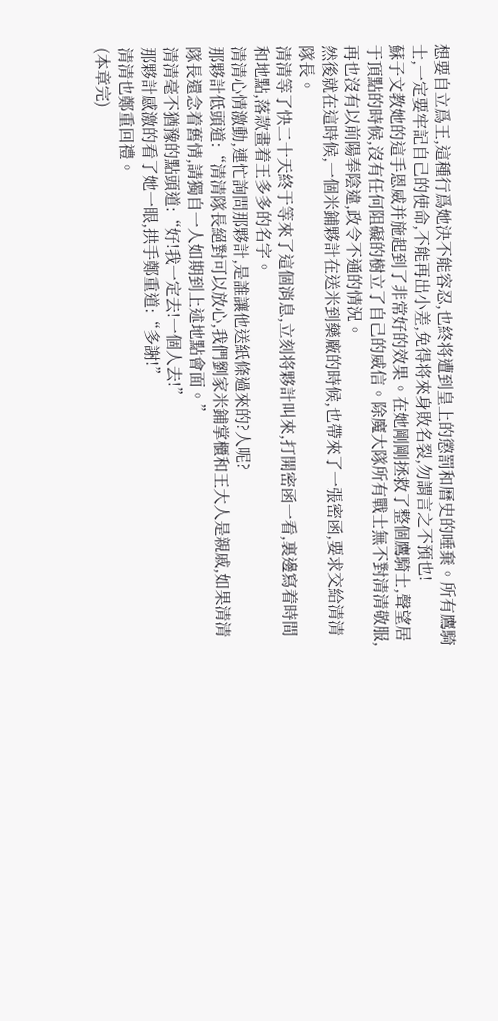想要自立爲王,這種行爲她決不能容忍,也終将遭到皇上的懲罰和曆史的唾棄。所有鷹騎士,一定要牢記自己的使命,不能再出小差,免得将來身敗名裂,勿謂言之不預也!
蘇子文教她的這手恩威并施起到了非常好的效果。在她剛剛拯救了整個鷹騎士,聲望居于頂點的時候,沒有任何阻礙的樹立了自己的威信。除魔大隊所有戰士無不對清清敬服,再也沒有以前陽奉陰違,政令不通的情況。
然後就在這時候,一個米鋪夥計在送米到藥廠的時候,也帶來了一張密函,要求交給清清隊長。
清清等了快二十天終于等來了這個消息,立刻将夥計叫來,打開密函一看,裏邊寫着時間和地點,落款畫着王多多的名字。
清清心情激動,連忙詢問那夥計,是誰讓他送紙條過來的?人呢?
那夥計低頭道:“清清隊長絕對可以放心,我們劉家米鋪掌櫃和王大人是親戚,如果清清隊長還念着舊情,請獨自一人如期到上述地點會面。”
清清毫不猶豫的點頭道:“好!我一定去!一個人去!”
那夥計感激的看了她一眼,拱手鄭重道:“多謝!”
清清也鄭重回禮。
(本章完)